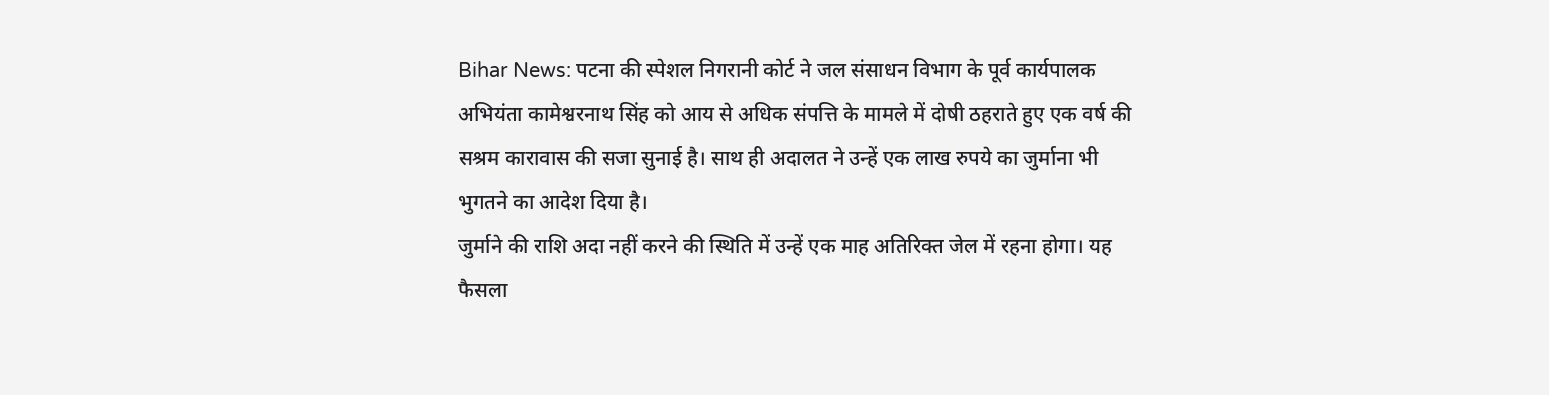Bihar News: पटना की स्पेशल निगरानी कोर्ट ने जल संसाधन विभाग के पूर्व कार्यपालक अभियंता कामेश्वरनाथ सिंह को आय से अधिक संपत्ति के मामले में दोषी ठहराते हुए एक वर्ष की सश्रम कारावास की सजा सुनाई है। साथ ही अदालत ने उन्हें एक लाख रुपये का जुर्माना भी भुगतने का आदेश दिया है।
जुर्माने की राशि अदा नहीं करने की स्थिति में उन्हें एक माह अतिरिक्त जेल में रहना होगा। यह फैसला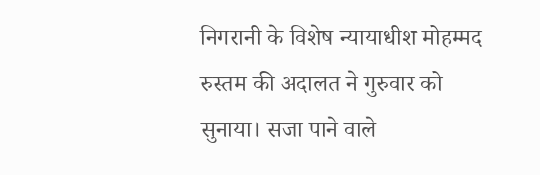निगरानी के विशेष न्यायाधीश मोहम्मद रुस्तम की अदालत ने गुरुवार को सुनाया। सजा पाने वाले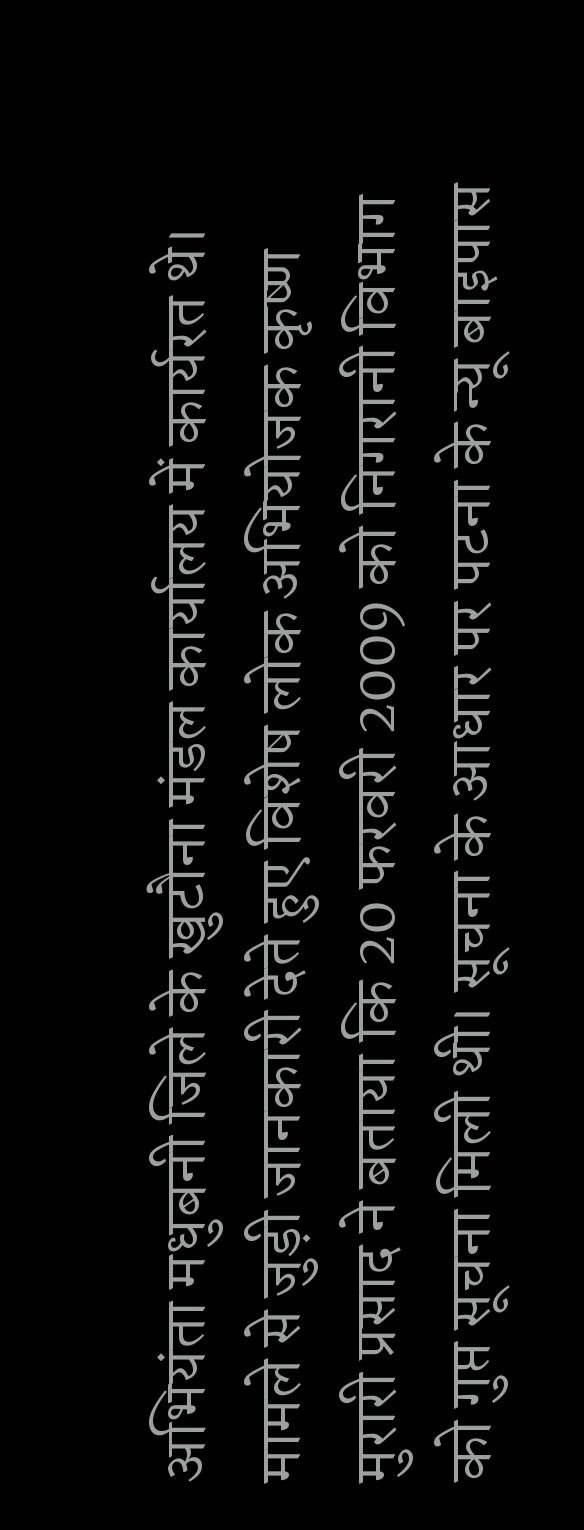अभियंता मधुबनी जिले के खुटौना मंडल कार्यालय में कार्यरत थे।
मामले से जुड़ी जानकारी देते हुए विशेष लोक अभियोजक कृष्ण मुरारी प्रसाद ने बताया कि 20 फरवरी 2009 को निगरानी विभाग को गुप्त सूचना मिली थी। सूचना के आधार पर पटना के न्यू बाइपास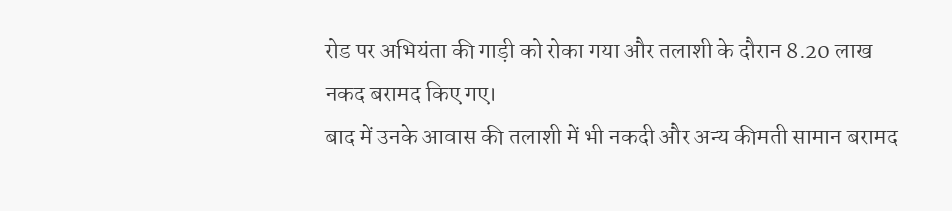रोड पर अभियंता की गाड़ी को रोका गया और तलाशी के दौरान 8.20 लाख नकद बरामद किए गए।
बाद में उनके आवास की तलाशी में भी नकदी और अन्य कीमती सामान बरामद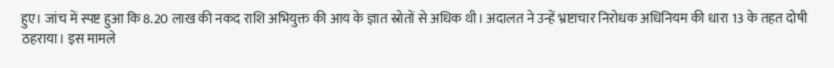हुए। जांच में स्पष्ट हुआ कि 8.20 लाख की नकद राशि अभियुक्त की आय के ज्ञात स्रोतों से अधिक थी। अदालत ने उन्हें भ्रष्टाचार निरोधक अधिनियम की धारा 13 के तहत दोषी ठहराया। इस मामले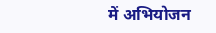में अभियोजन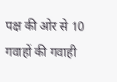पक्ष की ओर से 10 गवाहों की गवाही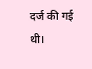दर्ज की गई थी।